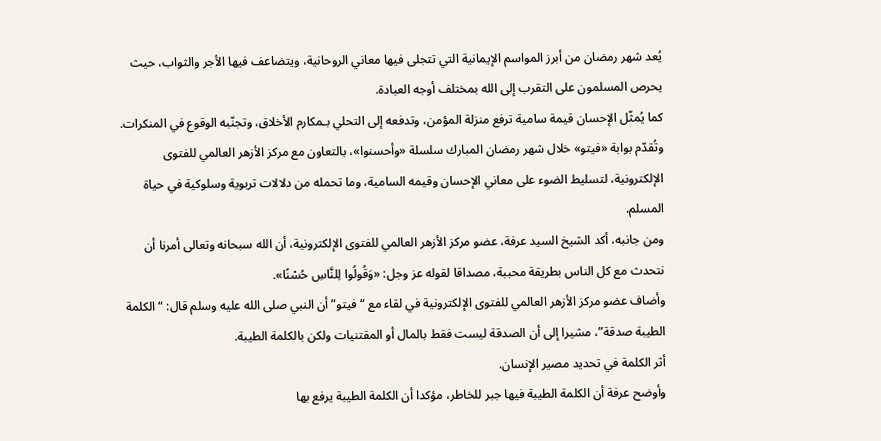يُعد شهر رمضان من أبرز المواسم الإيمانية التي تتجلى فيها معاني الروحانية، ويتضاعف فيها الأجر والثواب، حيث يحرص المسلمون على التقرب إلى الله بمختلف أوجه العبادة.
كما يُمثّل الإحسان قيمة سامية ترفع منزلة المؤمن، وتدفعه إلى التحلي بـمكارم الأخلاق، وتجنّبه الوقوع في المنكرات.
وتُقدّم بوابة «فيتو» خلال شهر رمضان المبارك سلسلة «وأحسنوا»، بالتعاون مع مركز الأزهر العالمي للفتوى الإلكترونية، لتسليط الضوء على معاني الإحسان وقيمه السامية، وما تحمله من دلالات تربوية وسلوكية في حياة المسلم.
ومن جانبه، أكد الشيخ السيد عرفة، عضو مركز الأزهر العالمي للفتوى الإلكترونية، أن الله سبحانه وتعالى أمرنا أن نتحدث مع كل الناس بطريقة محببة، مصداقا لقوله عز وجل: «وَقُولُوا لِلنَّاسِ حُسْنًا».
وأضاف عضو مركز الأزهر العالمي للفتوى الإلكترونية في لقاء مع “فيتو” أن النبي صلى الله عليه وسلم قال: “الكلمة الطيبة صدقة”، مشيرا إلى أن الصدقة ليست فقط بالمال أو المقتنيات ولكن بالكلمة الطيبة.
أثر الكلمة في تحديد مصير الإنسان.
وأوضح عرفة أن الكلمة الطيبة فيها جبر للخاطر، مؤكدا أن الكلمة الطيبة يرفع بها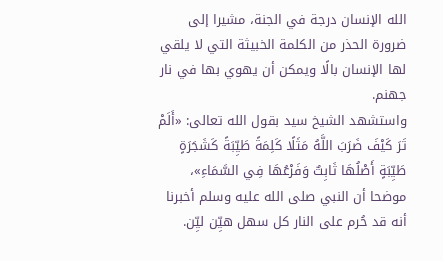الله الإنسان درجة في الجنة، مشيرا إلى ضرورة الحذر من الكلمة الخبيثة التي لا يلقي لها الإنسان بالًا ويمكن أن يهوي بها في نار جهنم.
واستشهد الشيخ سيد بقول الله تعالى: «أَلَمْ تَرَ كَيْفَ ضَرَبَ اللَّهُ مَثَلًا كَلِمَةً طَيِّبَةً كَشَجَرَةٍ طَيِّبَةٍ أَصْلُهَا ثَابِتٌ وَفَرْعُهَا فِي السَّمَاءِ»، موضحا أن النبي صلى الله عليه وسلم أخبرنا أنه قد حُرم على النار كل سهل هيِّن ليِّن.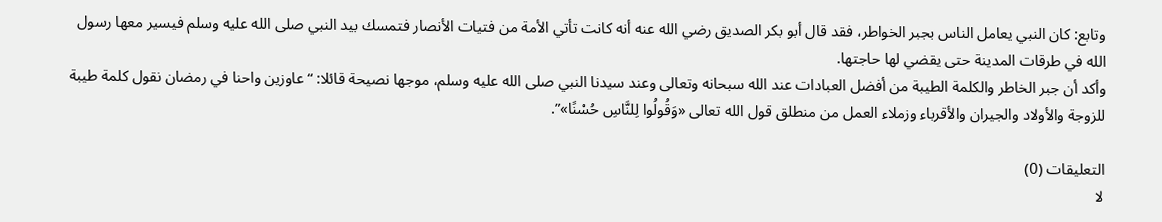وتابع: كان النبي يعامل الناس بجبر الخواطر، فقد قال أبو بكر الصديق رضي الله عنه أنه كانت تأتي الأمة من فتيات الأنصار فتمسك بيد النبي صلى الله عليه وسلم فيسير معها رسول الله في طرقات المدينة حتى يقضي لها حاجتها.
وأكد أن جبر الخاطر والكلمة الطيبة من أفضل العبادات عند الله سبحانه وتعالى وعند سيدنا النبي صلى الله عليه وسلم، موجها نصيحة قائلا: “عاوزين واحنا في رمضان نقول كلمة طيبة للزوجة والأولاد والجيران والأقرباء وزملاء العمل من منطلق قول الله تعالى «وَقُولُوا لِلنَّاسِ حُسْنًا»”.

التعليقات (0)
لا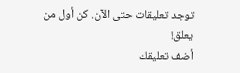توجد تعليقات حتى الآن. كن أول من يعلق!
أضف تعليقك